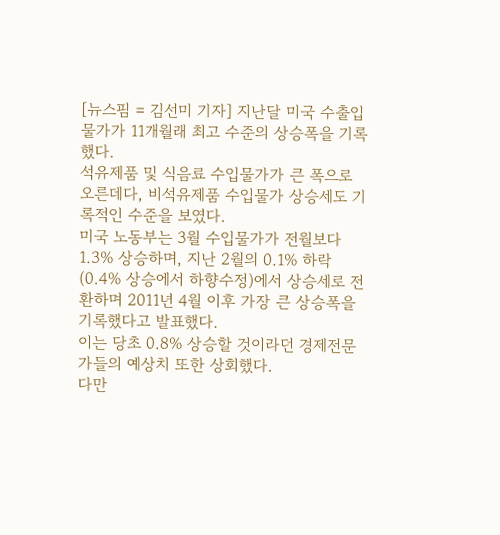[뉴스핌 = 김선미 기자] 지난달 미국 수출입물가가 11개월래 최고 수준의 상승폭을 기록했다.
석유제품 및 식음료 수입물가가 큰 폭으로 오른데다, 비석유제품 수입물가 상승세도 기록적인 수준을 보였다.
미국 노동부는 3월 수입물가가 전월보다 1.3% 상승하며, 지난 2월의 0.1% 하락(0.4% 상승에서 하향수정)에서 상승세로 전환하며 2011년 4월 이후 가장 큰 상승폭을 기록했다고 발표했다.
이는 당초 0.8% 상승할 것이라던 경제전문가들의 예상치 또한 상회했다.
다만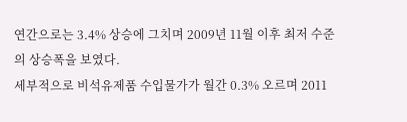연간으로는 3.4% 상승에 그치며 2009년 11월 이후 최저 수준의 상승폭을 보였다.
세부적으로 비석유제품 수입물가가 월간 0.3% 오르며 2011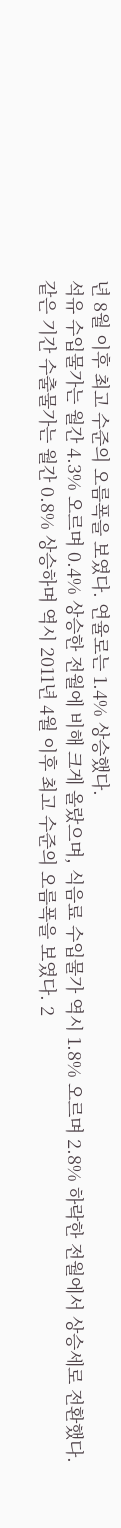년 8월 이후 최고 수준의 오름폭을 보였다. 연율로는 1.4% 상승했다.
석유 수입물가는 월간 4.3% 오르며 0.4% 상승한 전월에 비해 크게 올랐으며, 식음료 수입물가 역시 1.8% 오르며 2.8% 하락한 전월에서 상승세로 전환했다.
같은 기간 수출물가는 월간 0.8% 상승하며 역시 2011년 4월 이후 최고 수준의 오름폭을 보였다. 2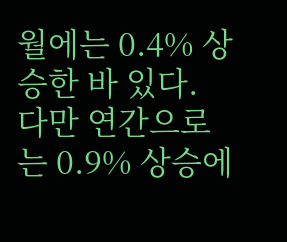월에는 0.4% 상승한 바 있다.
다만 연간으로는 0.9% 상승에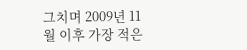그치며 2009년 11월 이후 가장 적은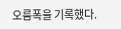오름폭을 기록했다.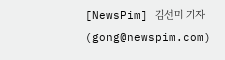[NewsPim] 김선미 기자 (gong@newspim.com)